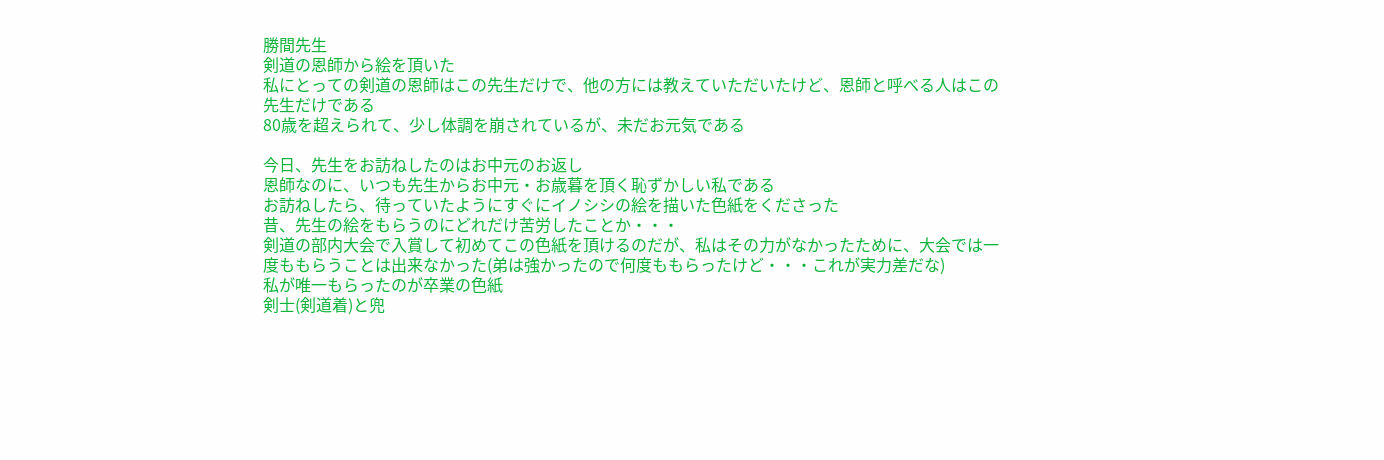勝間先生
剣道の恩師から絵を頂いた
私にとっての剣道の恩師はこの先生だけで、他の方には教えていただいたけど、恩師と呼べる人はこの先生だけである
80歳を超えられて、少し体調を崩されているが、未だお元気である

今日、先生をお訪ねしたのはお中元のお返し
恩師なのに、いつも先生からお中元・お歳暮を頂く恥ずかしい私である
お訪ねしたら、待っていたようにすぐにイノシシの絵を描いた色紙をくださった
昔、先生の絵をもらうのにどれだけ苦労したことか・・・
剣道の部内大会で入賞して初めてこの色紙を頂けるのだが、私はその力がなかったために、大会では一度ももらうことは出来なかった(弟は強かったので何度ももらったけど・・・これが実力差だな)
私が唯一もらったのが卒業の色紙
剣士(剣道着)と兜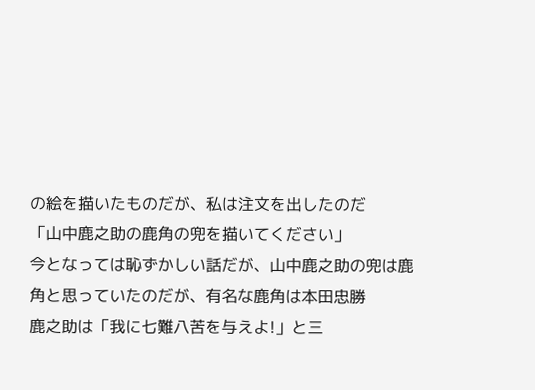の絵を描いたものだが、私は注文を出したのだ
「山中鹿之助の鹿角の兜を描いてください」
今となっては恥ずかしい話だが、山中鹿之助の兜は鹿角と思っていたのだが、有名な鹿角は本田忠勝
鹿之助は「我に七難八苦を与えよ!」と三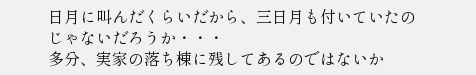日月に叫んだくらいだから、三日月も付いていたのじゃないだろうか・・・
多分、実家の落ち棟に残してあるのではないか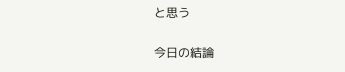と思う

今日の結論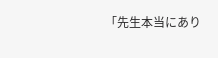「先生本当にあり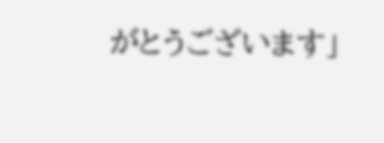がとうございます」